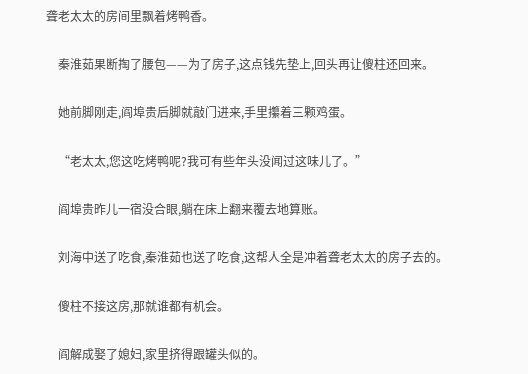聋老太太的房间里飘着烤鸭香。

    秦淮茹果断掏了腰包——为了房子,这点钱先垫上,回头再让傻柱还回来。

    她前脚刚走,阎埠贵后脚就敲门进来,手里攥着三颗鸡蛋。

    “老太太,您这吃烤鸭呢?我可有些年头没闻过这味儿了。”

    阎埠贵昨儿一宿没合眼,躺在床上翻来覆去地算账。

    刘海中送了吃食,秦淮茹也送了吃食,这帮人全是冲着聋老太太的房子去的。

    傻柱不接这房,那就谁都有机会。

    阎解成娶了媳妇,家里挤得跟罐头似的。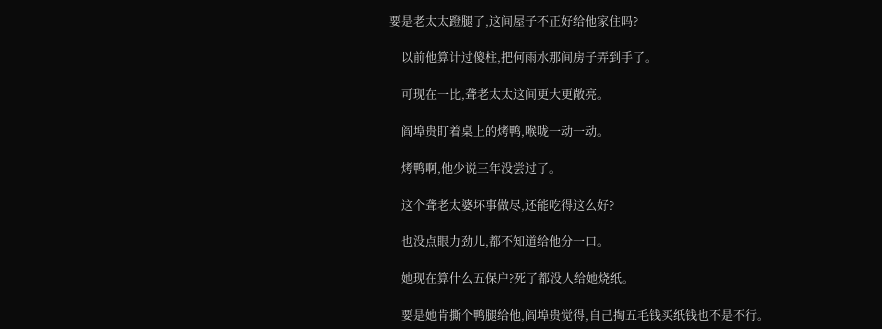要是老太太蹬腿了,这间屋子不正好给他家住吗?

    以前他算计过傻柱,把何雨水那间房子弄到手了。

    可现在一比,聋老太太这间更大更敞亮。

    阎埠贵盯着桌上的烤鸭,喉咙一动一动。

    烤鸭啊,他少说三年没尝过了。

    这个聋老太婆坏事做尽,还能吃得这么好?

    也没点眼力劲儿,都不知道给他分一口。

    她现在算什么五保户?死了都没人给她烧纸。

    要是她肯撕个鸭腿给他,阎埠贵觉得,自己掏五毛钱买纸钱也不是不行。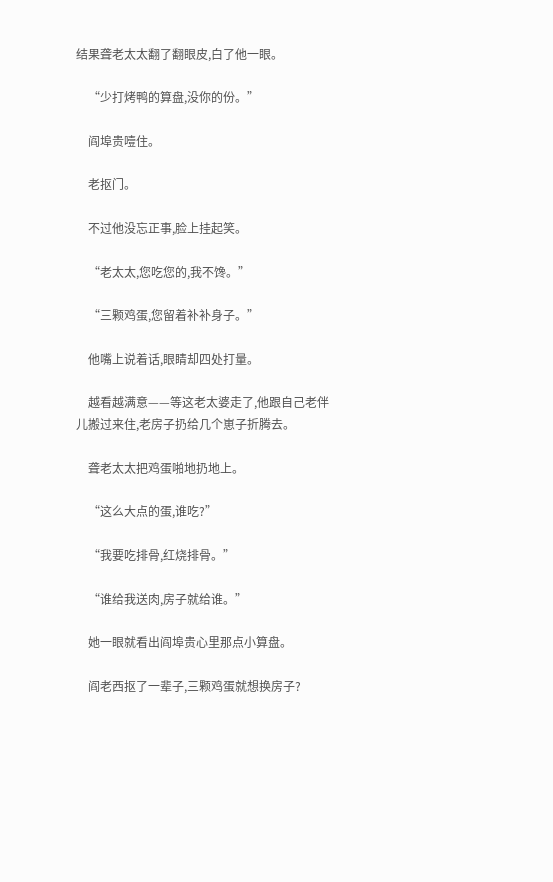结果聋老太太翻了翻眼皮,白了他一眼。

    “少打烤鸭的算盘,没你的份。”

    阎埠贵噎住。

    老抠门。

    不过他没忘正事,脸上挂起笑。

    “老太太,您吃您的,我不馋。”

    “三颗鸡蛋,您留着补补身子。”

    他嘴上说着话,眼睛却四处打量。

    越看越满意——等这老太婆走了,他跟自己老伴儿搬过来住,老房子扔给几个崽子折腾去。

    聋老太太把鸡蛋啪地扔地上。

    “这么大点的蛋,谁吃?”

    “我要吃排骨,红烧排骨。”

    “谁给我送肉,房子就给谁。”

    她一眼就看出阎埠贵心里那点小算盘。

    阎老西抠了一辈子,三颗鸡蛋就想换房子?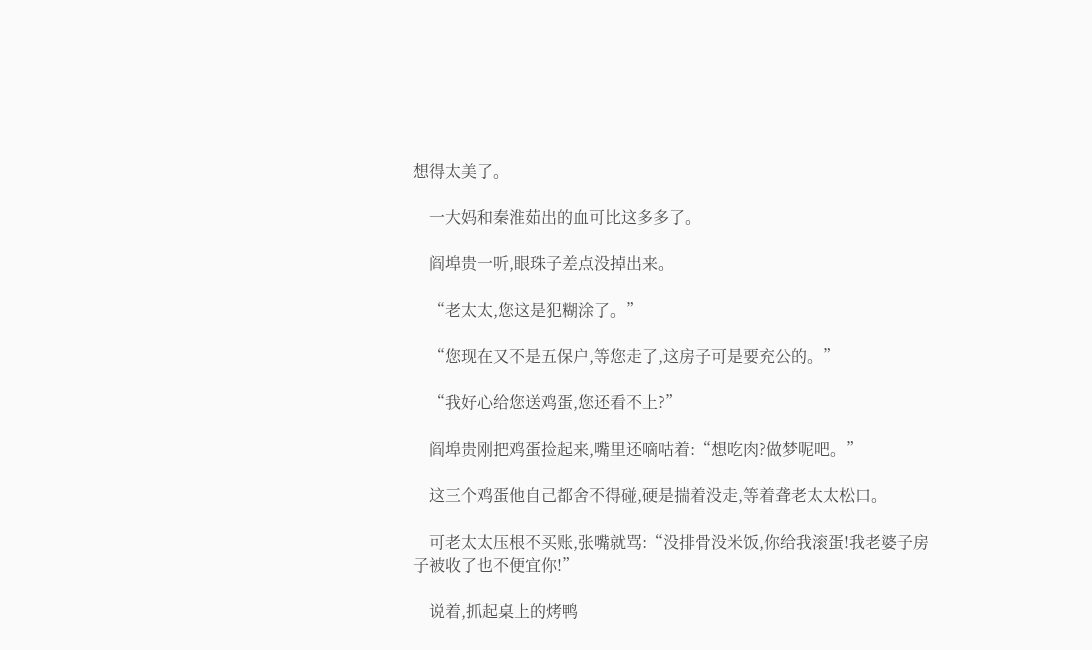想得太美了。

    一大妈和秦淮茹出的血可比这多多了。

    阎埠贵一听,眼珠子差点没掉出来。

    “老太太,您这是犯糊涂了。”

    “您现在又不是五保户,等您走了,这房子可是要充公的。”

    “我好心给您送鸡蛋,您还看不上?”

    阎埠贵刚把鸡蛋捡起来,嘴里还嘀咕着:“想吃肉?做梦呢吧。”

    这三个鸡蛋他自己都舍不得碰,硬是揣着没走,等着聋老太太松口。

    可老太太压根不买账,张嘴就骂:“没排骨没米饭,你给我滚蛋!我老婆子房子被收了也不便宜你!”

    说着,抓起桌上的烤鸭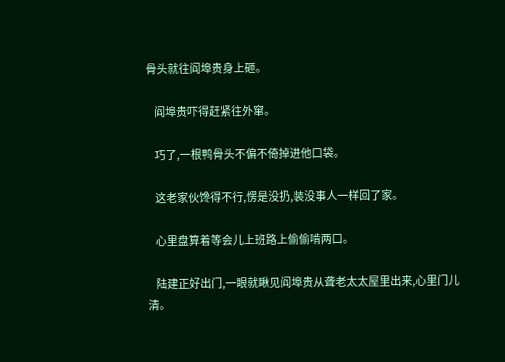骨头就往阎埠贵身上砸。

    阎埠贵吓得赶紧往外窜。

    巧了,一根鸭骨头不偏不倚掉进他口袋。

    这老家伙馋得不行,愣是没扔,装没事人一样回了家。

    心里盘算着等会儿上班路上偷偷啃两口。

    陆建正好出门,一眼就瞅见阎埠贵从聋老太太屋里出来,心里门儿清。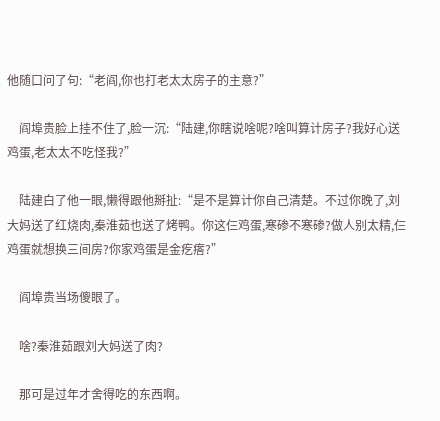他随口问了句:“老阎,你也打老太太房子的主意?”

    阎埠贵脸上挂不住了,脸一沉:“陆建,你瞎说啥呢?啥叫算计房子?我好心送鸡蛋,老太太不吃怪我?”

    陆建白了他一眼,懒得跟他掰扯:“是不是算计你自己清楚。不过你晚了,刘大妈送了红烧肉,秦淮茹也送了烤鸭。你这仨鸡蛋,寒碜不寒碜?做人别太精,仨鸡蛋就想换三间房?你家鸡蛋是金疙瘩?”

    阎埠贵当场傻眼了。

    啥?秦淮茹跟刘大妈送了肉?

    那可是过年才舍得吃的东西啊。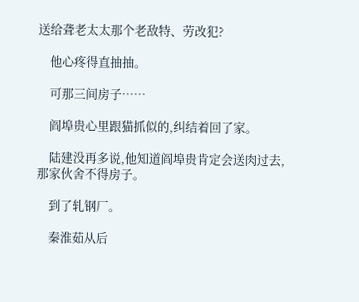送给聋老太太那个老敌特、劳改犯?

    他心疼得直抽抽。

    可那三间房子……

    阎埠贵心里跟猫抓似的,纠结着回了家。

    陆建没再多说,他知道阎埠贵肯定会送肉过去,那家伙舍不得房子。

    到了轧钢厂。

    秦淮茹从后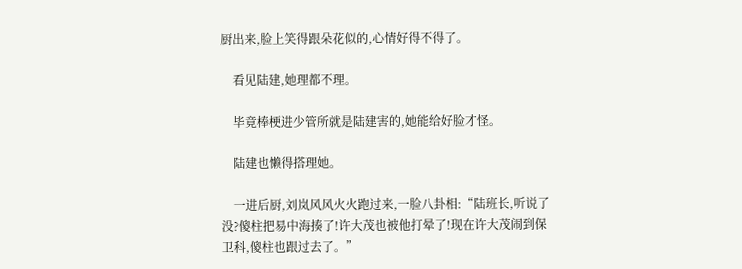厨出来,脸上笑得跟朵花似的,心情好得不得了。

    看见陆建,她理都不理。

    毕竟棒梗进少管所就是陆建害的,她能给好脸才怪。

    陆建也懒得搭理她。

    一进后厨,刘岚风风火火跑过来,一脸八卦相:“陆班长,听说了没?傻柱把易中海揍了!许大茂也被他打晕了!现在许大茂闹到保卫科,傻柱也跟过去了。”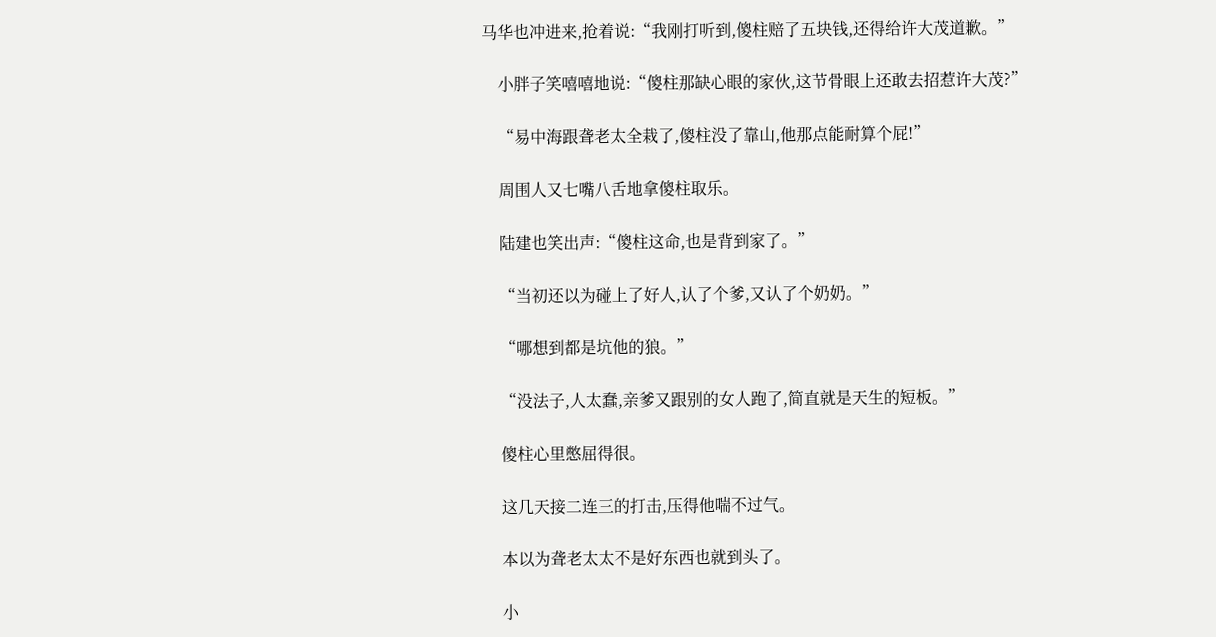马华也冲进来,抢着说:“我刚打听到,傻柱赔了五块钱,还得给许大茂道歉。”

    小胖子笑嘻嘻地说:“傻柱那缺心眼的家伙,这节骨眼上还敢去招惹许大茂?”

    “易中海跟聋老太全栽了,傻柱没了靠山,他那点能耐算个屁!”

    周围人又七嘴八舌地拿傻柱取乐。

    陆建也笑出声:“傻柱这命,也是背到家了。”

    “当初还以为碰上了好人,认了个爹,又认了个奶奶。”

    “哪想到都是坑他的狼。”

    “没法子,人太蠢,亲爹又跟别的女人跑了,简直就是天生的短板。”

    傻柱心里憋屈得很。

    这几天接二连三的打击,压得他喘不过气。

    本以为聋老太太不是好东西也就到头了。

    小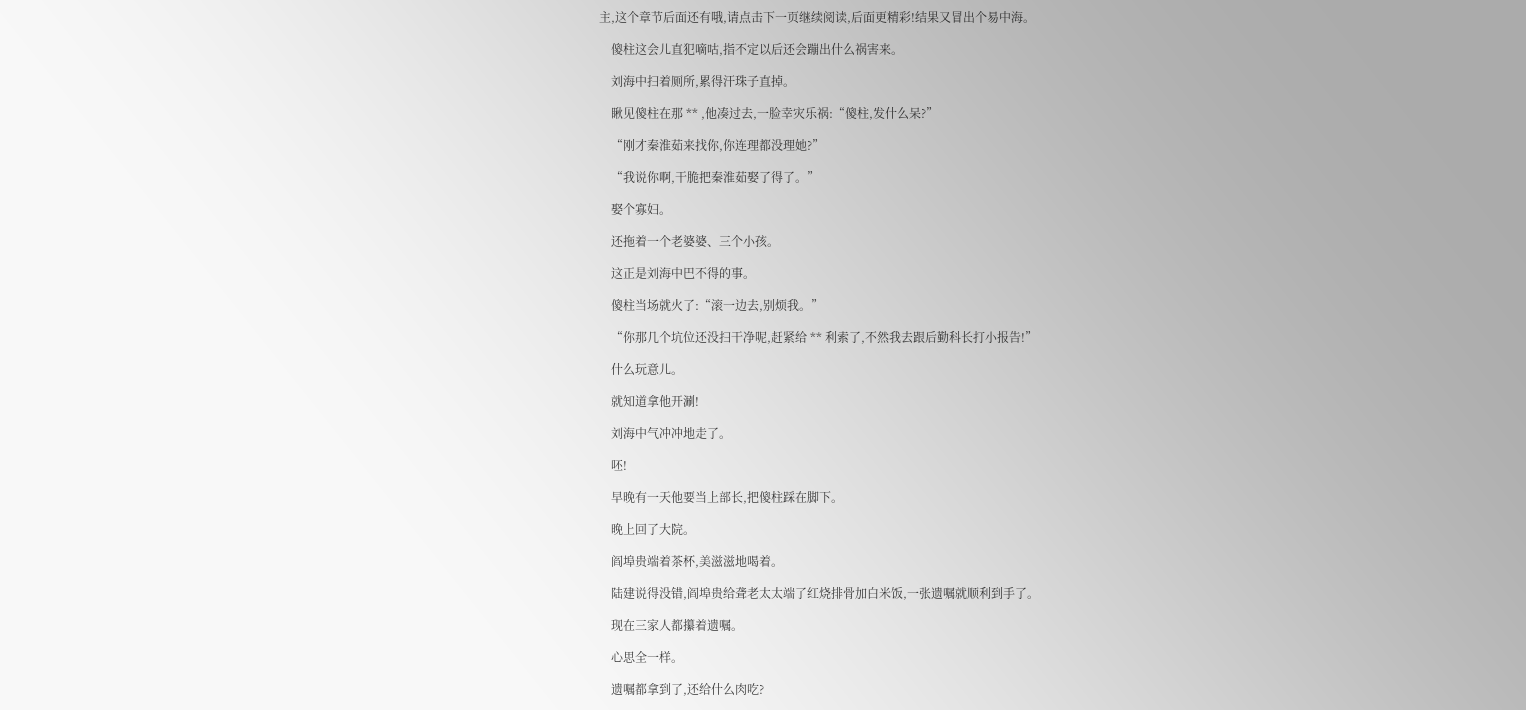主,这个章节后面还有哦,请点击下一页继续阅读,后面更精彩!结果又冒出个易中海。

    傻柱这会儿直犯嘀咕,指不定以后还会蹦出什么祸害来。

    刘海中扫着厕所,累得汗珠子直掉。

    瞅见傻柱在那 ** ,他凑过去,一脸幸灾乐祸:“傻柱,发什么呆?”

    “刚才秦淮茹来找你,你连理都没理她?”

    “我说你啊,干脆把秦淮茹娶了得了。”

    娶个寡妇。

    还拖着一个老婆婆、三个小孩。

    这正是刘海中巴不得的事。

    傻柱当场就火了:“滚一边去,别烦我。”

    “你那几个坑位还没扫干净呢,赶紧给 ** 利索了,不然我去跟后勤科长打小报告!”

    什么玩意儿。

    就知道拿他开涮!

    刘海中气冲冲地走了。

    呸!

    早晚有一天他要当上部长,把傻柱踩在脚下。

    晚上回了大院。

    阎埠贵端着茶杯,美滋滋地喝着。

    陆建说得没错,阎埠贵给聋老太太端了红烧排骨加白米饭,一张遗嘱就顺利到手了。

    现在三家人都攥着遗嘱。

    心思全一样。

    遗嘱都拿到了,还给什么肉吃?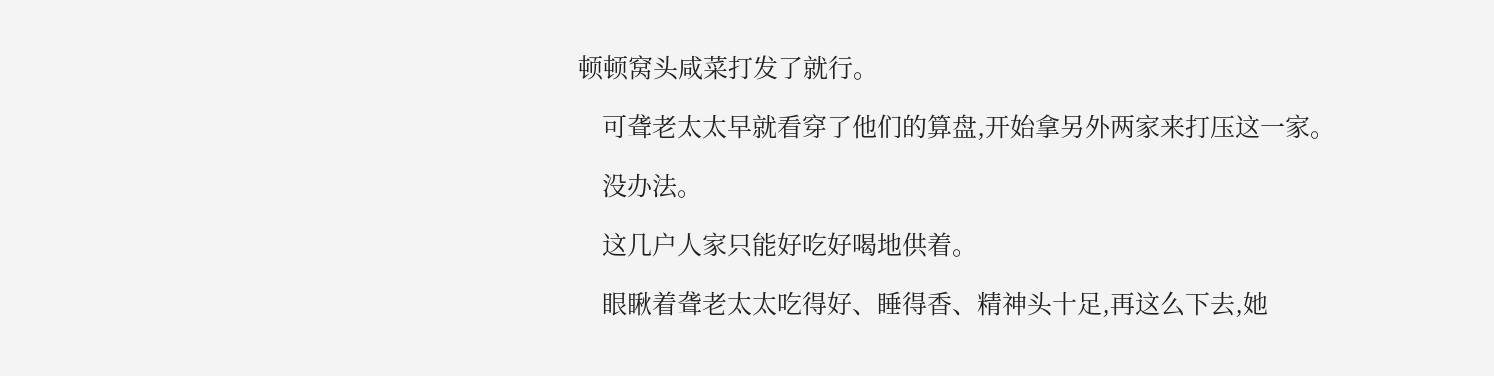顿顿窝头咸菜打发了就行。

    可聋老太太早就看穿了他们的算盘,开始拿另外两家来打压这一家。

    没办法。

    这几户人家只能好吃好喝地供着。

    眼瞅着聋老太太吃得好、睡得香、精神头十足,再这么下去,她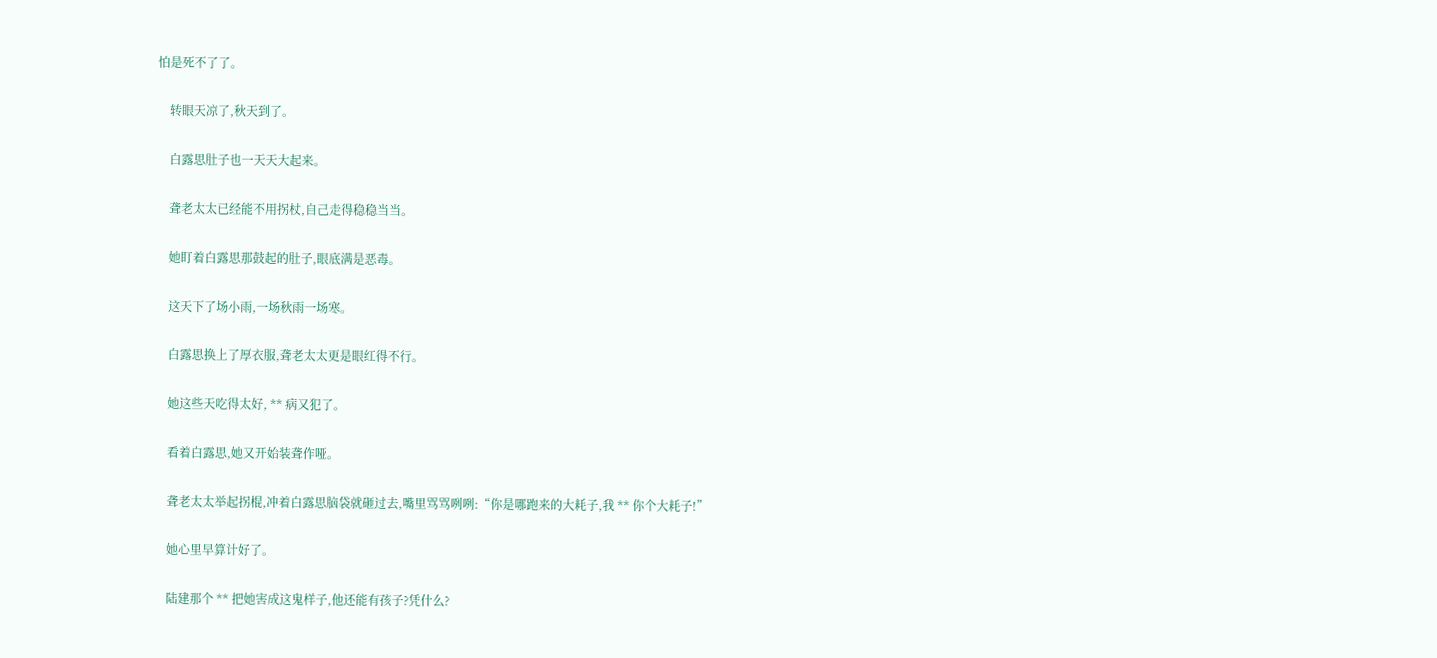怕是死不了了。

    转眼天凉了,秋天到了。

    白露思肚子也一天天大起来。

    聋老太太已经能不用拐杖,自己走得稳稳当当。

    她盯着白露思那鼓起的肚子,眼底满是恶毒。

    这天下了场小雨,一场秋雨一场寒。

    白露思换上了厚衣服,聋老太太更是眼红得不行。

    她这些天吃得太好, ** 病又犯了。

    看着白露思,她又开始装聋作哑。

    聋老太太举起拐棍,冲着白露思脑袋就砸过去,嘴里骂骂咧咧:“你是哪跑来的大耗子,我 ** 你个大耗子!”

    她心里早算计好了。

    陆建那个 ** 把她害成这鬼样子,他还能有孩子?凭什么?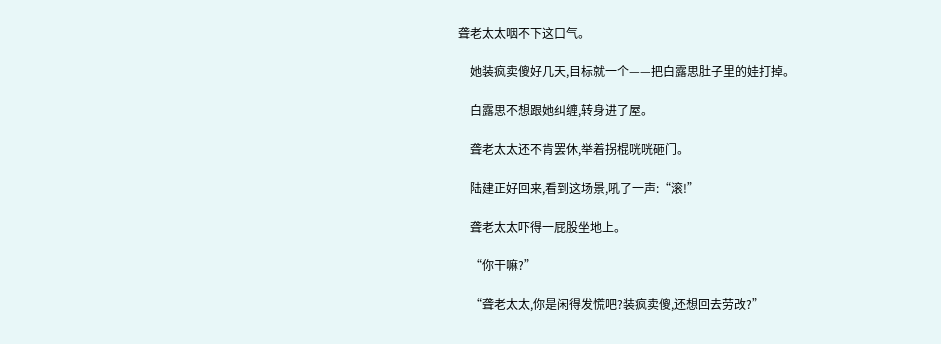聋老太太咽不下这口气。

    她装疯卖傻好几天,目标就一个——把白露思肚子里的娃打掉。

    白露思不想跟她纠缠,转身进了屋。

    聋老太太还不肯罢休,举着拐棍咣咣砸门。

    陆建正好回来,看到这场景,吼了一声:“滚!”

    聋老太太吓得一屁股坐地上。

    “你干嘛?”

    “聋老太太,你是闲得发慌吧?装疯卖傻,还想回去劳改?”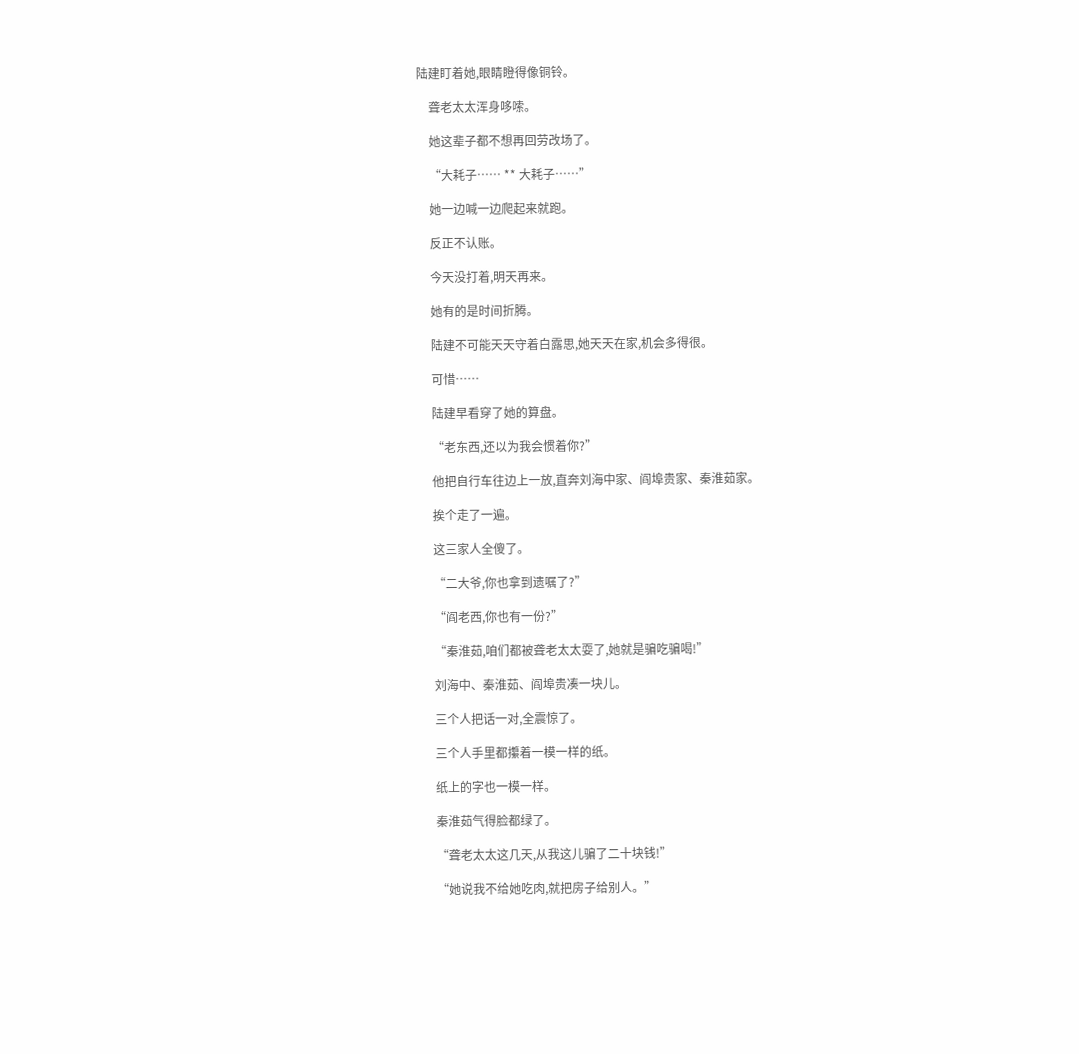陆建盯着她,眼睛瞪得像铜铃。

    聋老太太浑身哆嗦。

    她这辈子都不想再回劳改场了。

    “大耗子…… ** 大耗子……”

    她一边喊一边爬起来就跑。

    反正不认账。

    今天没打着,明天再来。

    她有的是时间折腾。

    陆建不可能天天守着白露思,她天天在家,机会多得很。

    可惜……

    陆建早看穿了她的算盘。

    “老东西,还以为我会惯着你?”

    他把自行车往边上一放,直奔刘海中家、阎埠贵家、秦淮茹家。

    挨个走了一遍。

    这三家人全傻了。

    “二大爷,你也拿到遗嘱了?”

    “阎老西,你也有一份?”

    “秦淮茹,咱们都被聋老太太耍了,她就是骗吃骗喝!”

    刘海中、秦淮茹、阎埠贵凑一块儿。

    三个人把话一对,全震惊了。

    三个人手里都攥着一模一样的纸。

    纸上的字也一模一样。

    秦淮茹气得脸都绿了。

    “聋老太太这几天,从我这儿骗了二十块钱!”

    “她说我不给她吃肉,就把房子给别人。”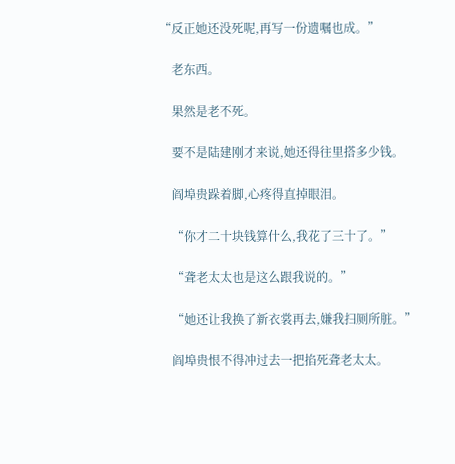“反正她还没死呢,再写一份遗嘱也成。”

    老东西。

    果然是老不死。

    要不是陆建刚才来说,她还得往里搭多少钱。

    阎埠贵跺着脚,心疼得直掉眼泪。

    “你才二十块钱算什么,我花了三十了。”

    “聋老太太也是这么跟我说的。”

    “她还让我换了新衣裳再去,嫌我扫厕所脏。”

    阎埠贵恨不得冲过去一把掐死聋老太太。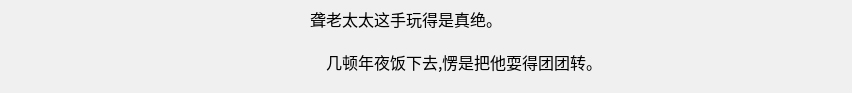聋老太太这手玩得是真绝。

    几顿年夜饭下去,愣是把他耍得团团转。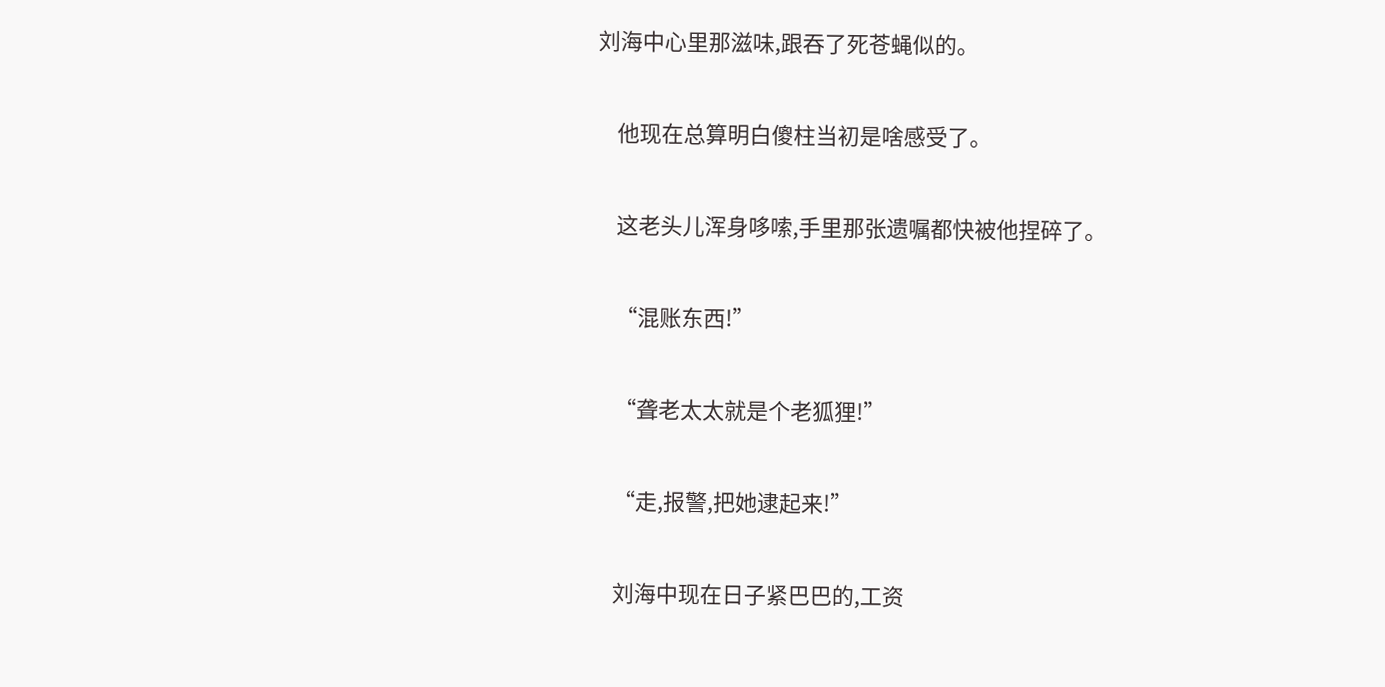刘海中心里那滋味,跟吞了死苍蝇似的。

    他现在总算明白傻柱当初是啥感受了。

    这老头儿浑身哆嗦,手里那张遗嘱都快被他捏碎了。

    “混账东西!”

    “聋老太太就是个老狐狸!”

    “走,报警,把她逮起来!”

    刘海中现在日子紧巴巴的,工资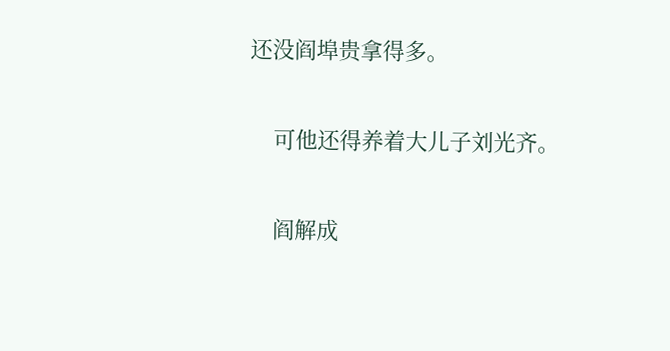还没阎埠贵拿得多。

    可他还得养着大儿子刘光齐。

    阎解成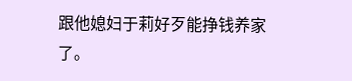跟他媳妇于莉好歹能挣钱养家了。